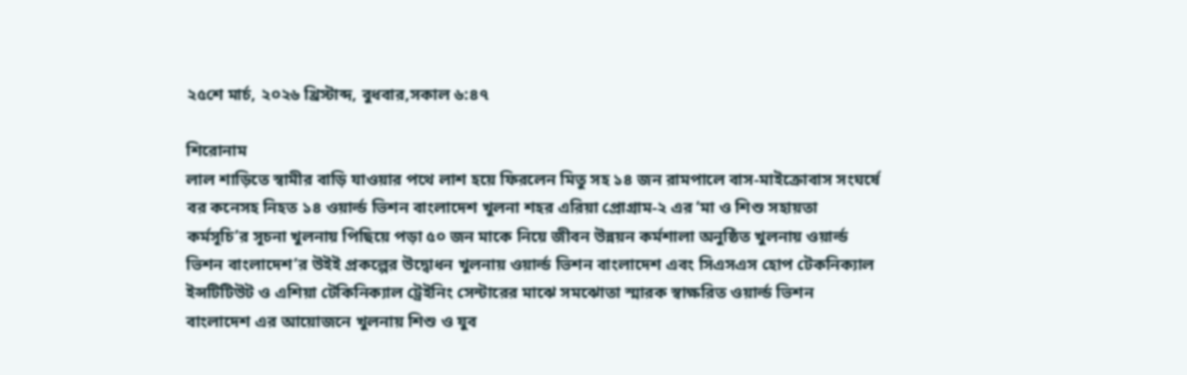২৫শে মার্চ, ২০২৬ খ্রিস্টাব্দ, বুধবার,সকাল ৬:৪৭

শিরোনাম
লাল শাড়িতে স্বামীর বাড়ি যাওয়ার পথে লাশ হয়ে ফিরলেন মিতু সহ ১৪ জন রামপালে বাস-মাইক্রোবাস সংঘর্ষে বর কনেসহ নিহত ১৪ ওয়ার্ল্ড ভিশন বাংলাদেশ খুলনা শহর এরিয়া প্রোগ্রাম-২ এর ‘মা ও শিশু সহায়তা কর্মসূচি’র সূচনা খুলনায় পিছিয়ে পড়া ৫০ জন মাকে নিয়ে জীবন উন্নয়ন কর্মশালা অনুষ্ঠিত খুলনায় ওয়ার্ল্ড ভিশন বাংলাদেশ’র উইই প্রকল্পের উদ্বোধন খুলনায় ওয়ার্ল্ড ভিশন বাংলাদেশ এবং সিএসএস হোপ টেকনিক্যাল ইন্সটিটিউট ও এশিয়া টেকিনিক্যাল ট্রেইনিং সেন্টারের মাঝে সমঝোতা স্মারক স্বাক্ষরিত ওয়ার্ল্ড ভিশন বাংলাদেশ এর আয়োজনে খুলনায় শিশু ও যুব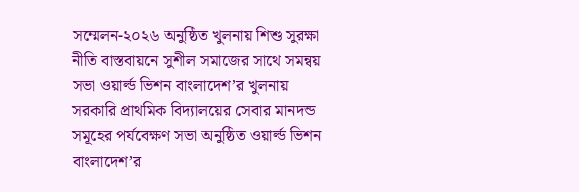সম্মেলন-২০২৬ অনুষ্ঠিত খুলনায় শিশু সুরক্ষা নীতি বাস্তবায়নে সুশীল সমাজের সাথে সমন্বয় সভা ওয়ার্ল্ড ভিশন বাংলাদেশ’র খুলনায় সরকারি প্রাথমিক বিদ্যালয়ের সেবার মানদন্ড সমূহের পর্যবেক্ষণ সভা অনুষ্ঠিত ওয়ার্ল্ড ভিশন বাংলাদেশ’র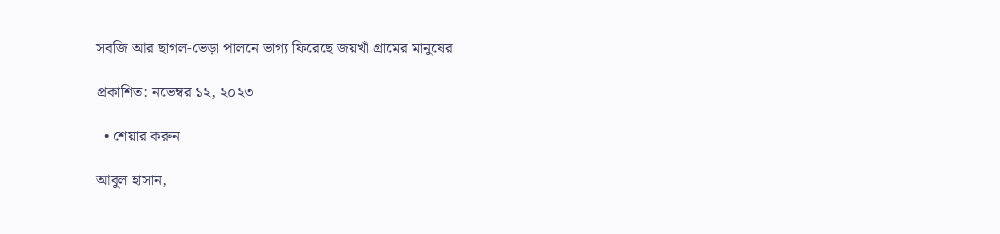সবজি আর ছাগল-ভেড়া পালনে ভাগ্য ফিরেছে জয়খাঁ গ্রামের মানুষের

প্রকাশিত: নভেম্বর ১২, ২০২৩

  • শেয়ার করুন

আবুল হাসান,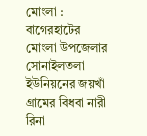মোংলা : বাগেরহাটের মোংলা উপজেলার সোনাইলতলা ইউনিয়নের জয়খাঁ গ্রামের বিধবা নারী রিনা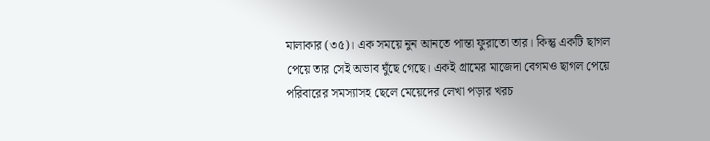মালাকার (৩৫)। এক সময়ে নুন আনতে পান্তা ফুরাতো তার। কিন্তু একটি ছাগল পেয়ে তার সেই অভাব ঘুঁছে গেছে। একই গ্রামের মাজেদা বেগমও ছাগল পেয়ে পরিবারের সমস্যাসহ ছেলে মেয়েদের লেখা পড়ার খরচ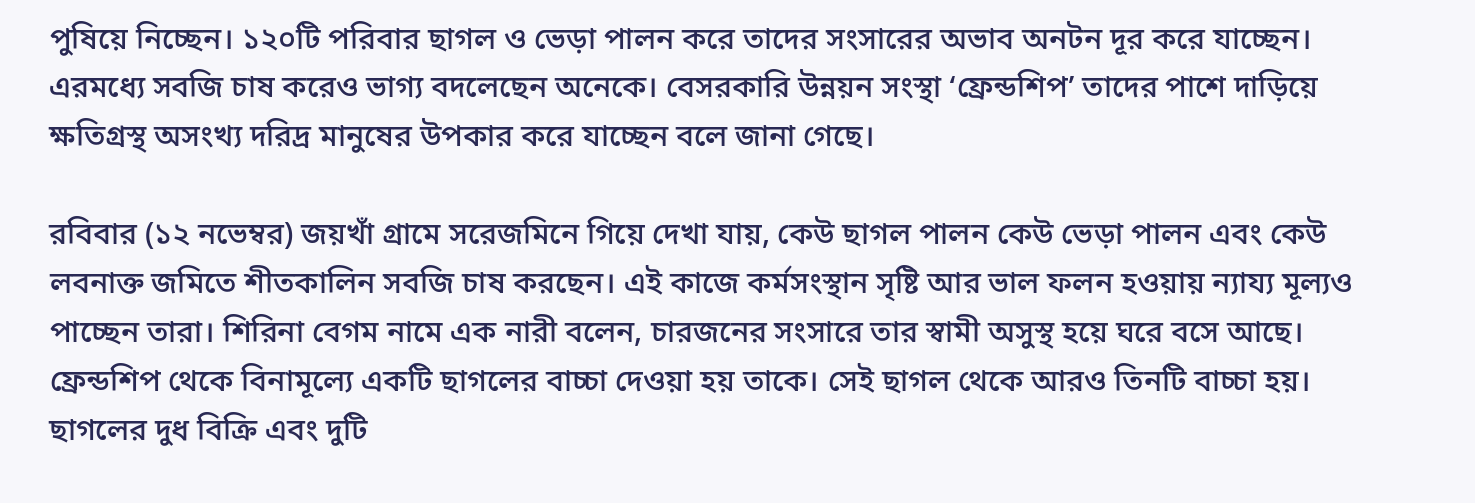পুষিয়ে নিচ্ছেন। ১২০টি পরিবার ছাগল ও ভেড়া পালন করে তাদের সংসারের অভাব অনটন দূর করে যাচ্ছেন। এরমধ্যে সবজি চাষ করেও ভাগ্য বদলেছেন অনেকে। বেসরকারি উন্নয়ন সংস্থা ‘ফ্রেন্ডশিপ’ তাদের পাশে দাড়িয়ে ক্ষতিগ্রস্থ অসংখ্য দরিদ্র মানুষের উপকার করে যাচ্ছেন বলে জানা গেছে।

রবিবার (১২ নভেম্বর) জয়খাঁ গ্রামে সরেজমিনে গিয়ে দেখা যায়, কেউ ছাগল পালন কেউ ভেড়া পালন এবং কেউ লবনাক্ত জমিতে শীতকালিন সবজি চাষ করছেন। এই কাজে কর্মসংস্থান সৃষ্টি আর ভাল ফলন হওয়ায় ন্যায্য মূল্যও পাচ্ছেন তারা। শিরিনা বেগম নামে এক নারী বলেন, চারজনের সংসারে তার স্বামী অসুস্থ হয়ে ঘরে বসে আছে। ফ্রেন্ডশিপ থেকে বিনামূল্যে একটি ছাগলের বাচ্চা দেওয়া হয় তাকে। সেই ছাগল থেকে আরও তিনটি বাচ্চা হয়। ছাগলের দুধ বিক্রি এবং দুটি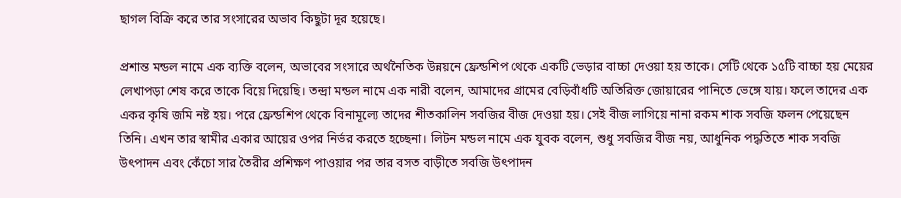ছাগল বিক্রি করে তার সংসারের অভাব কিছুটা দূর হয়েছে।

প্রশান্ত মন্ডল নামে এক ব্যক্তি বলেন, অভাবের সংসারে অর্থনৈতিক উন্নয়নে ফ্রেন্ডশিপ থেকে একটি ভেড়ার বাচ্চা দেওয়া হয় তাকে। সেটি থেকে ১৫টি বাচ্চা হয় মেয়ের লেখাপড়া শেষ করে তাকে বিয়ে দিয়েছি। তন্দ্রা মন্ডল নামে এক নারী বলেন, আমাদের গ্রামের বেড়িবাঁধটি অতিরিক্ত জোয়ারের পানিতে ভেঙ্গে যায়। ফলে তাদের এক একর কৃষি জমি নষ্ট হয়। পরে ফ্রেন্ডশিপ থেকে বিনামূল্যে তাদের শীতকালিন সবজির বীজ দেওয়া হয়। সেই বীজ লাগিয়ে নানা রকম শাক সবজি ফলন পেয়েছেন তিনি। এখন তার স্বামীর একার আয়ের ওপর নির্ভর করতে হচ্ছেনা। লিটন মন্ডল নামে এক যুবক বলেন, শুধু সবজির বীজ নয়, আধুনিক পদ্ধতিতে শাক সবজি উৎপাদন এবং কেঁচো সার তৈরীর প্রশিক্ষণ পাওয়ার পর তার বসত বাড়ীতে সবজি উৎপাদন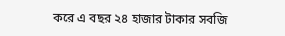করে এ বছর ২৪ হাজার টাকার সবজি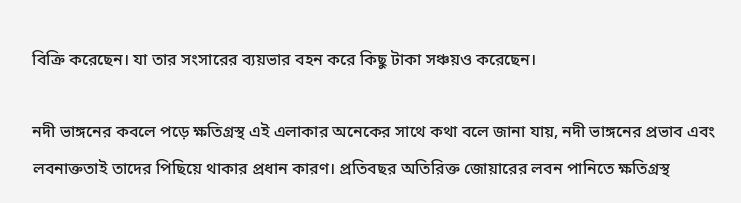বিক্রি করেছেন। যা তার সংসারের ব্যয়ভার বহন করে কিছু টাকা সঞ্চয়ও করেছেন।

নদী ভাঙ্গনের কবলে পড়ে ক্ষতিগ্রস্থ এই এলাকার অনেকের সাথে কথা বলে জানা যায়, নদী ভাঙ্গনের প্রভাব এবং লবনাক্ততাই তাদের পিছিয়ে থাকার প্রধান কারণ। প্রতিবছর অতিরিক্ত জোয়ারের লবন পানিতে ক্ষতিগ্রস্থ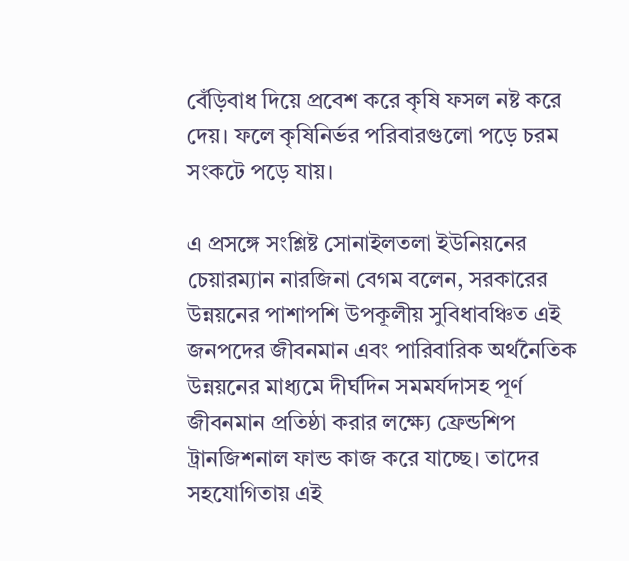বেঁড়িবাধ দিয়ে প্রবেশ করে কৃষি ফসল নষ্ট করে দেয়। ফলে কৃষিনির্ভর পরিবারগুলো পড়ে চরম সংকটে পড়ে যায়।

এ প্রসঙ্গে সংশ্লিষ্ট সোনাইলতলা ইউনিয়নের চেয়ারম্যান নারজিনা বেগম বলেন, সরকারের উন্নয়নের পাশাপশি উপকূলীয় সুবিধাবঞ্চিত এই জনপদের জীবনমান এবং পারিবারিক অর্থনৈতিক উন্নয়নের মাধ্যমে দীর্ঘদিন সমমর্যদাসহ পূর্ণ জীবনমান প্রতিষ্ঠা করার লক্ষ্যে ফ্রেন্ডশিপ ট্রানজিশনাল ফান্ড কাজ করে যাচ্ছে। তাদের সহযোগিতায় এই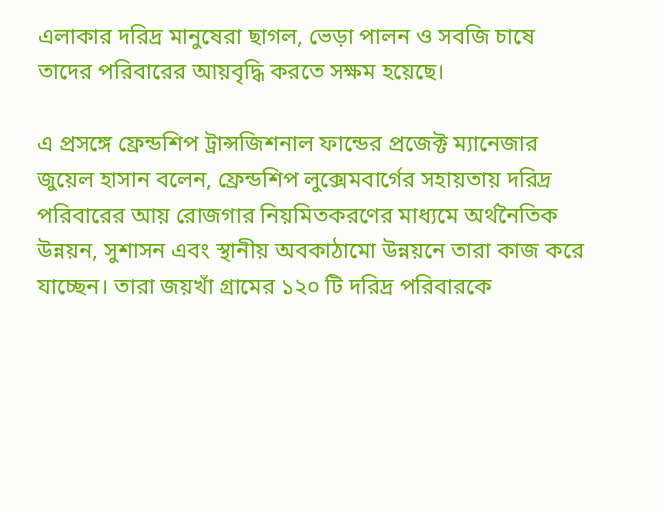এলাকার দরিদ্র মানুষেরা ছাগল, ভেড়া পালন ও সবজি চাষে তাদের পরিবারের আয়বৃদ্ধি করতে সক্ষম হয়েছে।

এ প্রসঙ্গে ফ্রেন্ডশিপ ট্রান্সজিশনাল ফান্ডের প্রজেক্ট ম্যানেজার জুয়েল হাসান বলেন, ফ্রেন্ডশিপ লুক্সেমবার্গের সহায়তায় দরিদ্র পরিবারের আয় রোজগার নিয়মিতকরণের মাধ্যমে অর্থনৈতিক উন্নয়ন, সুশাসন এবং স্থানীয় অবকাঠামো উন্নয়নে তারা কাজ করে যাচ্ছেন। তারা জয়খাঁ গ্রামের ১২০ টি দরিদ্র পরিবারকে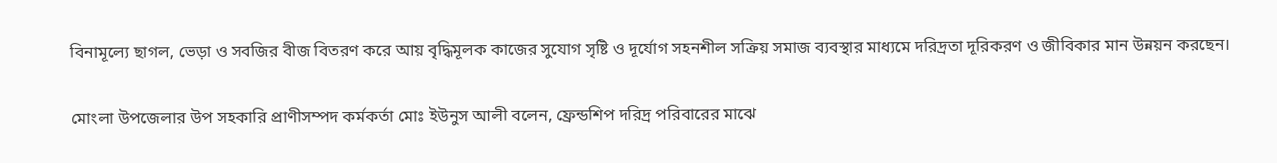বিনামূল্যে ছাগল, ভেড়া ও সবজির বীজ বিতরণ করে আয় বৃদ্ধিমূলক কাজের সুযোগ সৃষ্টি ও দূর্যোগ সহনশীল সক্রিয় সমাজ ব্যবস্থার মাধ্যমে দরিদ্রতা দূরিকরণ ও জীবিকার মান উন্নয়ন করছেন।

মোংলা উপজেলার উপ সহকারি প্রাণীসম্পদ কর্মকর্তা মোঃ ইউনুস আলী বলেন, ফ্রেন্ডশিপ দরিদ্র পরিবারের মাঝে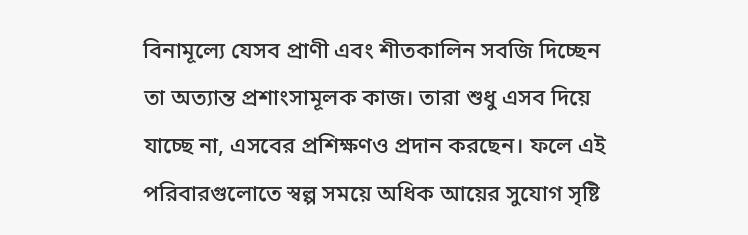বিনামূল্যে যেসব প্রাণী এবং শীতকালিন সবজি দিচ্ছেন তা অত্যান্ত প্রশাংসামূলক কাজ। তারা শুধু এসব দিয়ে যাচ্ছে না, এসবের প্রশিক্ষণও প্রদান করছেন। ফলে এই পরিবারগুলোতে স্বল্প সময়ে অধিক আয়ের সুযোগ সৃষ্টি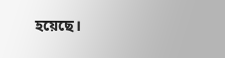হয়েছে।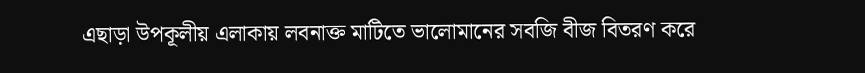এছাড়া উপকূলীয় এলাকায় লবনাক্ত মাটিতে ভালোমানের সবজি বীজ বিতরণ করে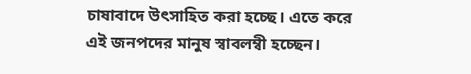চাষাবাদে উৎসাহিত করা হচ্ছে। এতে করে এই জনপদের মানুষ স্বাবলম্বী হচ্ছেন।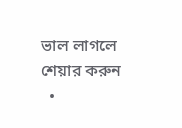ভাল লাগলে শেয়ার করুন
  •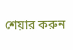শেয়ার করুন